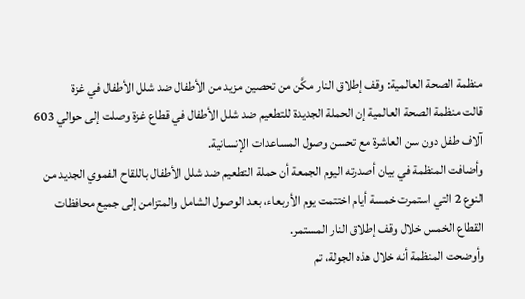منظمة الصحة العالمية: وقف إطلاق النار مكَّن من تحصين مزيد من الأطفال ضد شلل الأطفال في غزة
قالت منظمة الصحة العالمية إن الحملة الجديدة للتطعيم ضد شلل الأطفال في قطاع غزة وصلت إلى حوالي 603 آلاف طفل دون سن العاشرة مع تحسن وصول المساعدات الإنسانية.
وأضافت المنظمة في بيان أصدرته اليوم الجمعة أن حملة التطعيم ضد شلل الأطفال باللقاح الفموي الجديد من النوع 2 التي استمرت خمسة أيام اختتمت يوم الأربعاء، بعد الوصول الشامل والمتزامن إلى جميع محافظات القطاع الخمس خلال وقف إطلاق النار المستمر.
وأوضحت المنظمة أنه خلال هذه الجولة، تم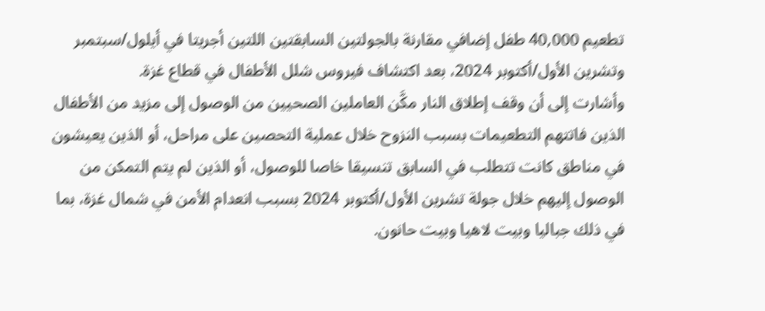تطعيم 40,000 طفل إضافي مقارنة بالجولتين السابقتين اللتين أجريتا في أيلول/سبتمبر وتشرين الأول/أكتوبر 2024، بعد اكتشاف فيروس شلل الأطفال في قطاع غزة.
وأشارت إلى أن وقف إطلاق النار مكَّن العاملين الصحيين من الوصول إلى مزيد من الأطفال الذين فاتتهم التطعيمات بسبب النزوح خلال عملية التحصين على مراحل، أو الذين يعيشون في مناطق كانت تتطلب في السابق تنسيقا خاصا للوصول، أو الذين لم يتم التمكن من الوصول إليهم خلال جولة تشرين الأول/أكتوبر 2024 بسبب انعدام الأمن في شمال غزة، بما في ذلك جباليا وبيت لاهيا وبيت حانون.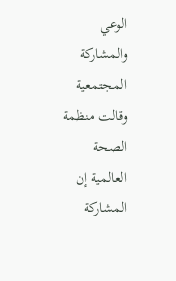الوعي والمشاركة المجتمعية
وقالت منظمة الصحة العالمية إن المشاركة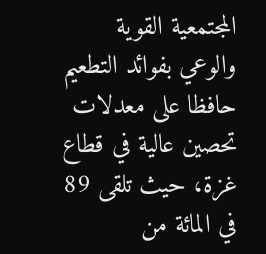المجتمعية القوية والوعي بفوائد التطعيم حافظا على معدلات تحصين عالية في قطاع غزة، حيث تلقى 89 في المائة من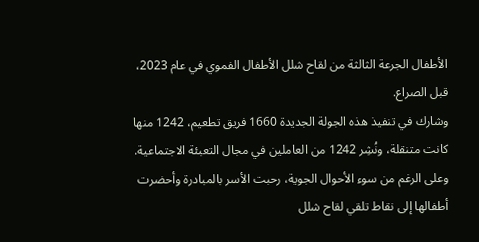الأطفال الجرعة الثالثة من لقاح شلل الأطفال الفموي في عام 2023، قبل الصراع.
وشارك في تنفيذ هذه الجولة الجديدة 1660 فريق تطعيم، 1242 منها كانت متنقلة، ونُشِر 1242 من العاملين في مجال التعبئة الاجتماعية. وعلى الرغم من سوء الأحوال الجوية، رحبت الأسر بالمبادرة وأحضرت أطفالها إلى نقاط تلقي لقاح شلل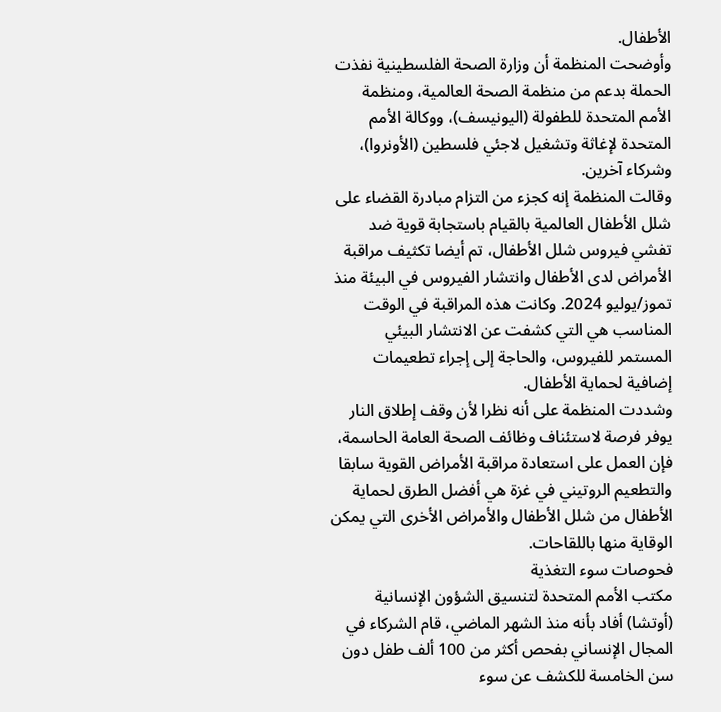الأطفال.
وأوضحت المنظمة أن وزارة الصحة الفلسطينية نفذت الحملة بدعم من منظمة الصحة العالمية، ومنظمة الأمم المتحدة للطفولة (اليونيسف)، ووكالة الأمم المتحدة لإغاثة وتشغيل لاجئي فلسطين (الأونروا)، وشركاء آخرين.
وقالت المنظمة إنه كجزء من التزام مبادرة القضاء على شلل الأطفال العالمية بالقيام باستجابة قوية ضد تفشي فيروس شلل الأطفال، تم أيضا تكثيف مراقبة الأمراض لدى الأطفال وانتشار الفيروس في البيئة منذ تموز/يوليو 2024. وكانت هذه المراقبة في الوقت المناسب هي التي كشفت عن الانتشار البيئي المستمر للفيروس، والحاجة إلى إجراء تطعيمات إضافية لحماية الأطفال.
وشددت المنظمة على أنه نظرا لأن وقف إطلاق النار يوفر فرصة لاستئناف وظائف الصحة العامة الحاسمة، فإن العمل على استعادة مراقبة الأمراض القوية سابقا والتطعيم الروتيني في غزة هي أفضل الطرق لحماية الأطفال من شلل الأطفال والأمراض الأخرى التي يمكن الوقاية منها باللقاحات.
فحوصات سوء التغذية
مكتب الأمم المتحدة لتنسيق الشؤون الإنسانية (أوتشا) أفاد بأنه منذ الشهر الماضي، قام الشركاء في المجال الإنساني بفحص أكثر من 100 ألف طفل دون سن الخامسة للكشف عن سوء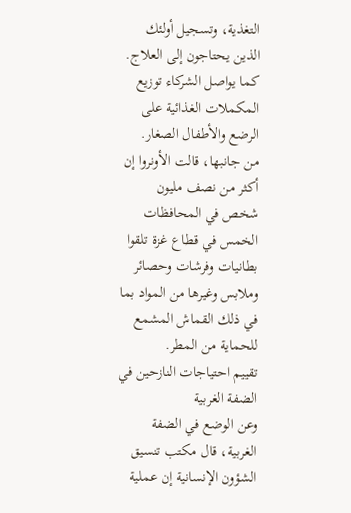التغذية، وتسجيل أولئك الذين يحتاجون إلى العلاج. كما يواصل الشركاء توزيع المكملات الغذائية على الرضع والأطفال الصغار.
من جانبها، قالت الأونروا إن أكثر من نصف مليون شخص في المحافظات الخمس في قطاع غزة تلقوا بطانيات وفرشات وحصائر وملابس وغيرها من المواد بما في ذلك القماش المشمع للحماية من المطر.
تقييم احتياجات النازحين في الضفة الغربية
وعن الوضع في الضفة الغربية، قال مكتب تنسيق الشؤون الإنسانية إن عملية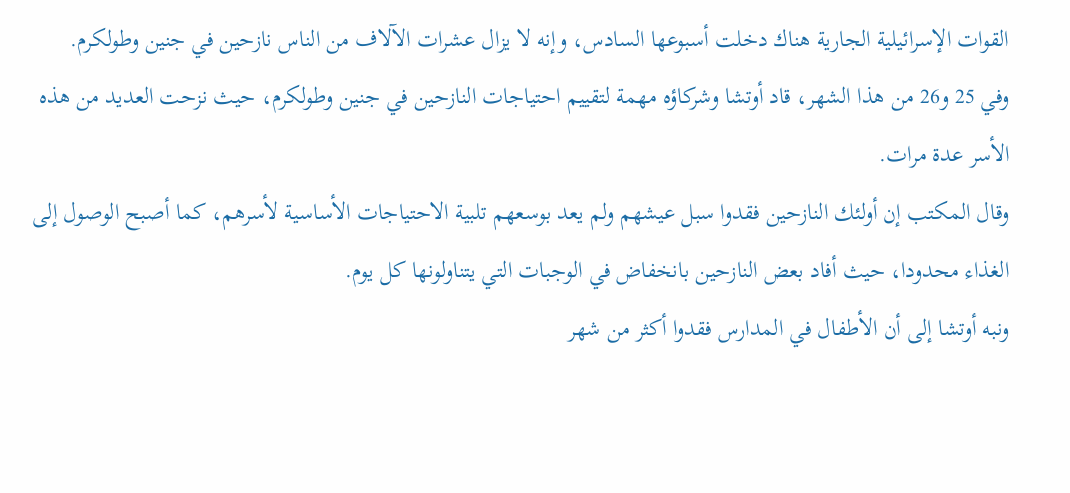القوات الإسرائيلية الجارية هناك دخلت أسبوعها السادس، وإنه لا يزال عشرات الآلاف من الناس نازحين في جنين وطولكرم.
وفي 25 و26 من هذا الشهر، قاد أوتشا وشركاؤه مهمة لتقييم احتياجات النازحين في جنين وطولكرم، حيث نزحت العديد من هذه الأسر عدة مرات.
وقال المكتب إن أولئك النازحين فقدوا سبل عيشهم ولم يعد بوسعهم تلبية الاحتياجات الأساسية لأسرهم، كما أصبح الوصول إلى الغذاء محدودا، حيث أفاد بعض النازحين بانخفاض في الوجبات التي يتناولونها كل يوم.
ونبه أوتشا إلى أن الأطفال في المدارس فقدوا أكثر من شهر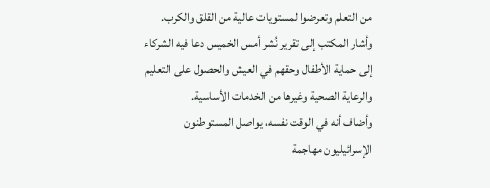من التعلم وتعرضوا لمستويات عالية من القلق والكرب.
وأشار المكتب إلى تقرير نُشر أمس الخميس دعا فيه الشركاء إلى حماية الأطفال وحقهم في العيش والحصول على التعليم والرعاية الصحية وغيرها من الخدمات الأساسية.
وأضاف أنه في الوقت نفسه، يواصل المستوطنون الإسرائيليون مهاجمة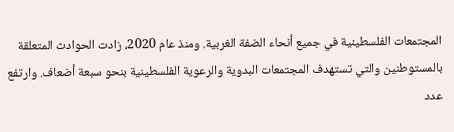المجتمعات الفلسطينية في جميع أنحاء الضفة الغربية. ومنذ عام 2020، زادت الحوادث المتعلقة بالمستوطنين والتي تستهدف المجتمعات البدوية والرعوية الفلسطينية بنحو سبعة أضعاف. وارتفع عدد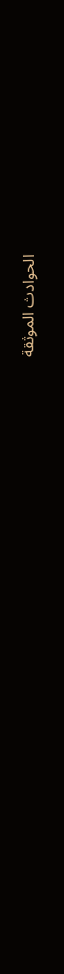الحوادث الموثقة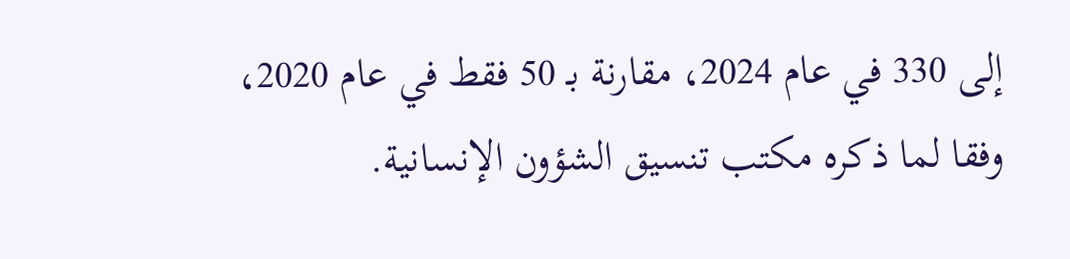إلى 330 في عام 2024، مقارنة بـ 50 فقط في عام 2020، وفقا لما ذكره مكتب تنسيق الشؤون الإنسانية.